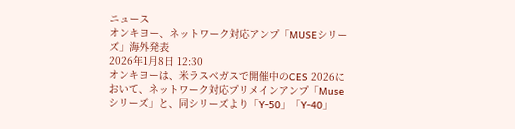ニュース
オンキヨー、ネットワーク対応アンプ「MUSEシリーズ」海外発表
2026年1月8日 12:30
オンキヨーは、米ラスベガスで開催中のCES 2026において、ネットワーク対応プリメインアンプ「Museシリーズ」と、同シリーズより「Y-50」「Y-40」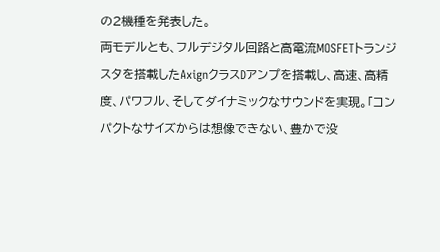の2機種を発表した。
両モデルとも、フルデジタル回路と高電流MOSFETトランジスタを搭載したAxignクラスDアンプを搭載し、高速、高精度、パワフル、そしてダイナミックなサウンドを実現。「コンパクトなサイズからは想像できない、豊かで没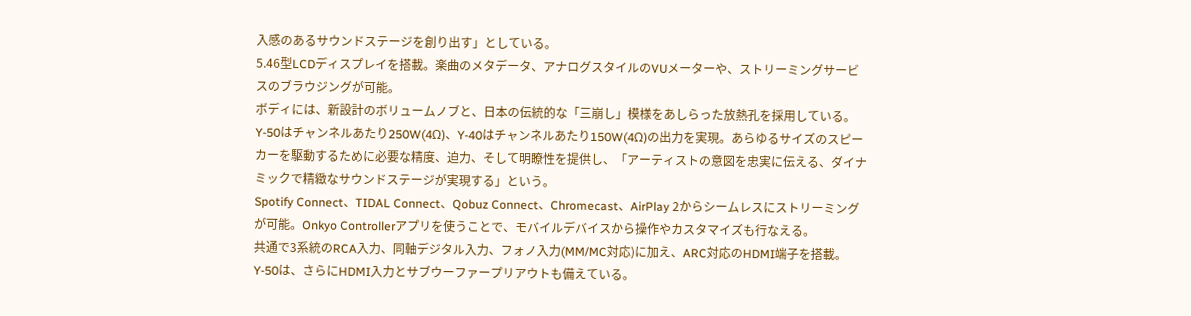入感のあるサウンドステージを創り出す」としている。
5.46型LCDディスプレイを搭載。楽曲のメタデータ、アナログスタイルのVUメーターや、ストリーミングサービスのブラウジングが可能。
ボディには、新設計のボリュームノブと、日本の伝統的な「三崩し」模様をあしらった放熱孔を採用している。
Y-50はチャンネルあたり250W(4Ω)、Y-40はチャンネルあたり150W(4Ω)の出力を実現。あらゆるサイズのスピーカーを駆動するために必要な精度、迫力、そして明瞭性を提供し、「アーティストの意図を忠実に伝える、ダイナミックで精緻なサウンドステージが実現する」という。
Spotify Connect、TIDAL Connect、Qobuz Connect、Chromecast、AirPlay 2からシームレスにストリーミングが可能。Onkyo Controllerアプリを使うことで、モバイルデバイスから操作やカスタマイズも行なえる。
共通で3系統のRCA入力、同軸デジタル入力、フォノ入力(MM/MC対応)に加え、ARC対応のHDMI端子を搭載。Y-50は、さらにHDMI入力とサブウーファープリアウトも備えている。